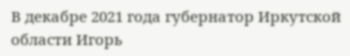В декабре 2021 года губернатор Иркутской области Игорь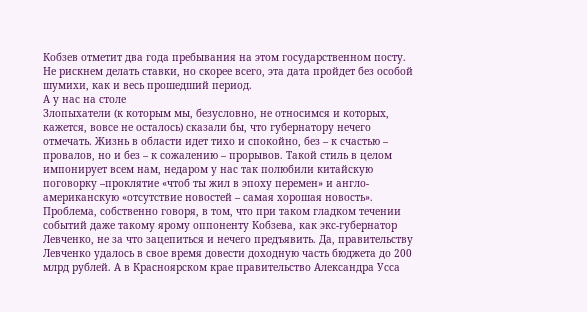Кобзев отметит два года пребывания на этом государственном посту. Не рискнем делать ставки, но скорее всего, эта дата пройдет без особой шумихи, как и весь прошедший период.
А у нас на столе
Злопыхатели (к которым мы, безусловно, не относимся и которых, кажется, вовсе не осталось) сказали бы, что губернатору нечего отмечать. Жизнь в области идет тихо и спокойно, без – к счастью – провалов, но и без – к сожалению – прорывов. Такой стиль в целом импонирует всем нам, недаром у нас так полюбили китайскую поговорку –проклятие «чтоб ты жил в эпоху перемен» и англо-американскую «отсутствие новостей – самая хорошая новость».
Проблема, собственно говоря, в том, что при таком гладком течении событий даже такому ярому оппоненту Кобзева, как экс-губернатор Левченко, не за что зацепиться и нечего предъявить. Да, правительству Левченко удалось в свое время довести доходную часть бюджета до 200 млрд рублей. А в Красноярском крае правительство Александра Усса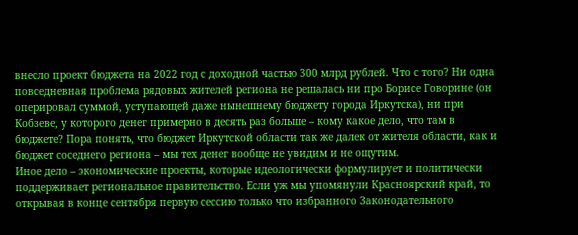внесло проект бюджета на 2022 год с доходной частью 300 млрд рублей. Что с того? Ни одна повседневная проблема рядовых жителей региона не решалась ни про Борисе Говорине (он оперировал суммой, уступающей даже нынешнему бюджету города Иркутска), ни при Кобзеве, у которого денег примерно в десять раз больше – кому какое дело, что там в бюджете? Пора понять, что бюджет Иркутской области так же далек от жителя области, как и бюджет соседнего региона – мы тех денег вообще не увидим и не ощутим.
Иное дело – экономические проекты, которые идеологически формулирует и политически поддерживает региональное правительство. Если уж мы упомянули Красноярский край, то открывая в конце сентября первую сессию только что избранного Законодательного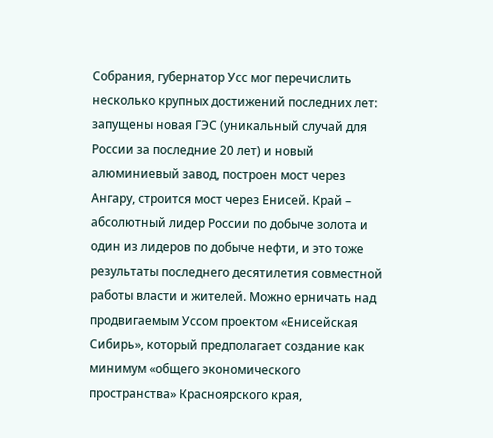Собрания, губернатор Усс мог перечислить несколько крупных достижений последних лет: запущены новая ГЭС (уникальный случай для России за последние 20 лет) и новый алюминиевый завод, построен мост через Ангару, строится мост через Енисей. Край – абсолютный лидер России по добыче золота и один из лидеров по добыче нефти, и это тоже результаты последнего десятилетия совместной работы власти и жителей. Можно ерничать над продвигаемым Уссом проектом «Енисейская Сибирь», который предполагает создание как минимум «общего экономического пространства» Красноярского края,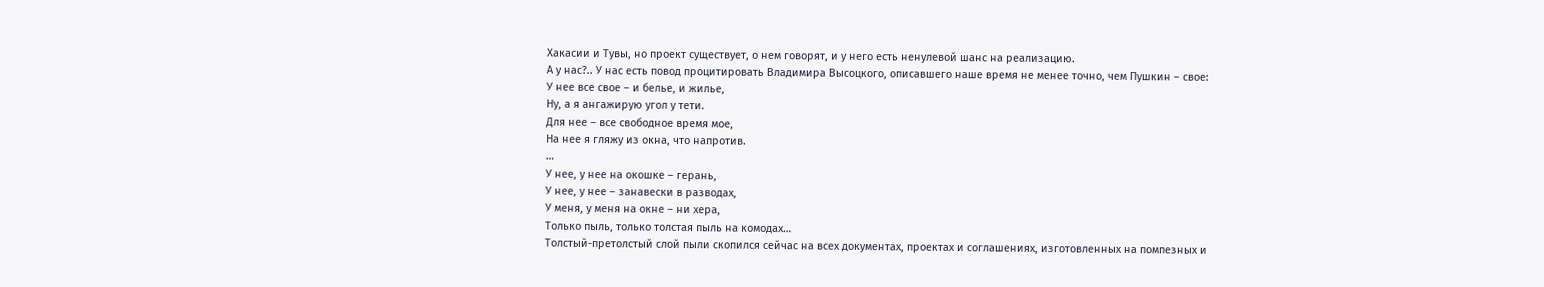Хакасии и Тувы, но проект существует, о нем говорят, и у него есть ненулевой шанс на реализацию.
А у нас?.. У нас есть повод процитировать Владимира Высоцкого, описавшего наше время не менее точно, чем Пушкин – свое:
У нее все свое – и белье, и жилье,
Ну, а я ангажирую угол у тети.
Для нее – все свободное время мое,
На нее я гляжу из окна, что напротив.
…
У нее, у нее на окошке – герань,
У нее, у нее – занавески в разводах,
У меня, у меня на окне – ни хера,
Только пыль, только толстая пыль на комодах…
Толстый-претолстый слой пыли скопился сейчас на всех документах, проектах и соглашениях, изготовленных на помпезных и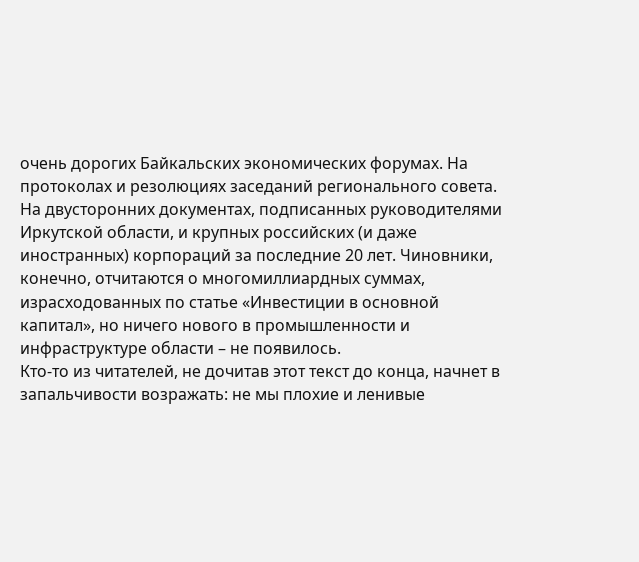очень дорогих Байкальских экономических форумах. На протоколах и резолюциях заседаний регионального совета. На двусторонних документах, подписанных руководителями Иркутской области, и крупных российских (и даже иностранных) корпораций за последние 20 лет. Чиновники, конечно, отчитаются о многомиллиардных суммах, израсходованных по статье «Инвестиции в основной капитал», но ничего нового в промышленности и инфраструктуре области – не появилось.
Кто-то из читателей, не дочитав этот текст до конца, начнет в запальчивости возражать: не мы плохие и ленивые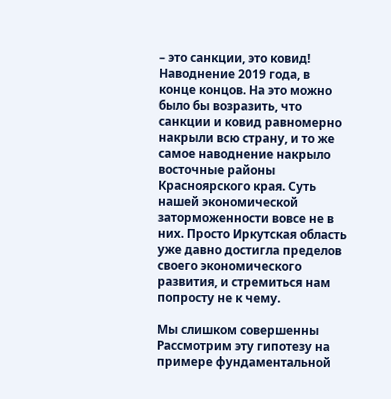– это санкции, это ковид! Наводнение 2019 года, в конце концов. На это можно было бы возразить, что санкции и ковид равномерно накрыли всю страну, и то же самое наводнение накрыло восточные районы Красноярского края. Суть нашей экономической заторможенности вовсе не в них. Просто Иркутская область уже давно достигла пределов своего экономического развития, и стремиться нам попросту не к чему.

Мы слишком совершенны
Рассмотрим эту гипотезу на примере фундаментальной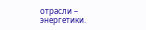отрасли – энергетики.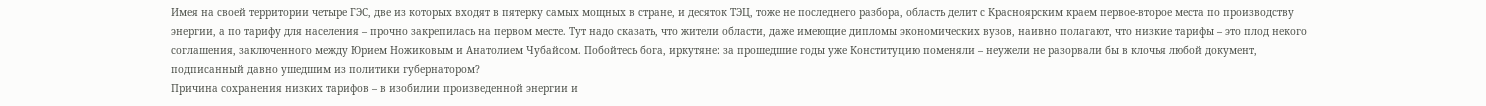Имея на своей территории четыре ГЭС, две из которых входят в пятерку самых мощных в стране, и десяток ТЭЦ, тоже не последнего разбора, область делит с Красноярским краем первое-второе места по производству энергии, а по тарифу для населения – прочно закрепилась на первом месте. Тут надо сказать, что жители области, даже имеющие дипломы экономических вузов, наивно полагают, что низкие тарифы – это плод некого соглашения, заключенного между Юрием Ножиковым и Анатолием Чубайсом. Побойтесь бога, иркутяне: за прошедшие годы уже Конституцию поменяли – неужели не разорвали бы в клочья любой документ, подписанный давно ушедшим из политики губернатором?
Причина сохранения низких тарифов – в изобилии произведенной энергии и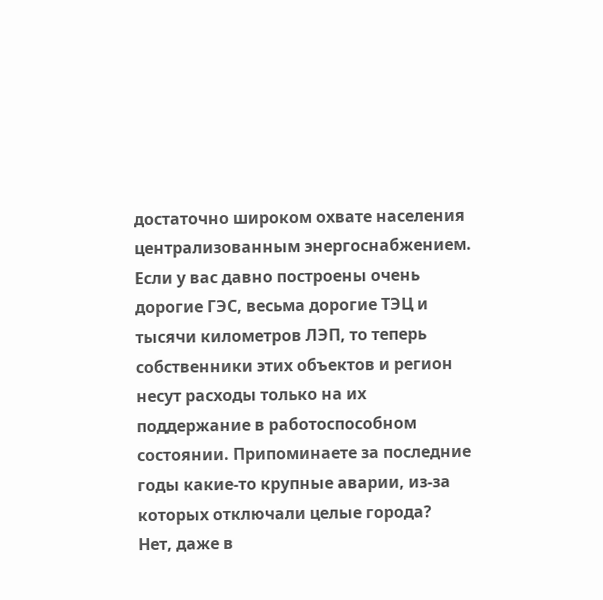достаточно широком охвате населения централизованным энергоснабжением. Если у вас давно построены очень дорогие ГЭС, весьма дорогие ТЭЦ и тысячи километров ЛЭП, то теперь собственники этих объектов и регион несут расходы только на их поддержание в работоспособном состоянии. Припоминаете за последние годы какие-то крупные аварии, из-за которых отключали целые города?
Нет, даже в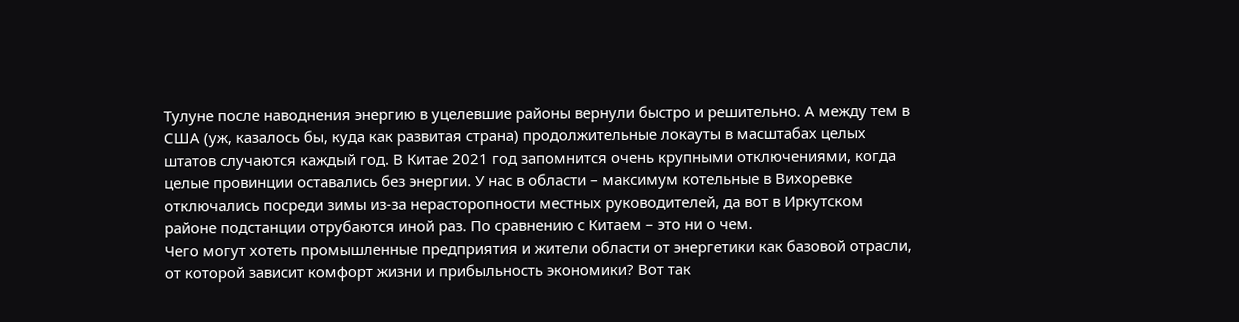Тулуне после наводнения энергию в уцелевшие районы вернули быстро и решительно. А между тем в США (уж, казалось бы, куда как развитая страна) продолжительные локауты в масштабах целых штатов случаются каждый год. В Китае 2021 год запомнится очень крупными отключениями, когда целые провинции оставались без энергии. У нас в области – максимум котельные в Вихоревке отключались посреди зимы из-за нерасторопности местных руководителей, да вот в Иркутском районе подстанции отрубаются иной раз. По сравнению с Китаем – это ни о чем.
Чего могут хотеть промышленные предприятия и жители области от энергетики как базовой отрасли, от которой зависит комфорт жизни и прибыльность экономики? Вот так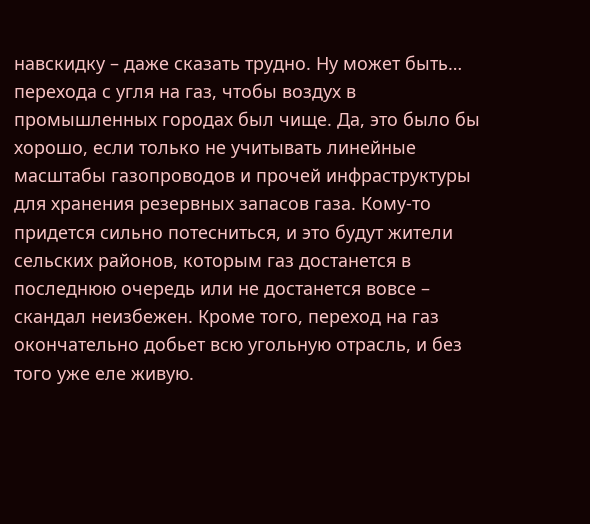навскидку – даже сказать трудно. Ну может быть… перехода с угля на газ, чтобы воздух в промышленных городах был чище. Да, это было бы хорошо, если только не учитывать линейные масштабы газопроводов и прочей инфраструктуры для хранения резервных запасов газа. Кому-то придется сильно потесниться, и это будут жители сельских районов, которым газ достанется в последнюю очередь или не достанется вовсе – скандал неизбежен. Кроме того, переход на газ окончательно добьет всю угольную отрасль, и без того уже еле живую.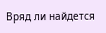Вряд ли найдется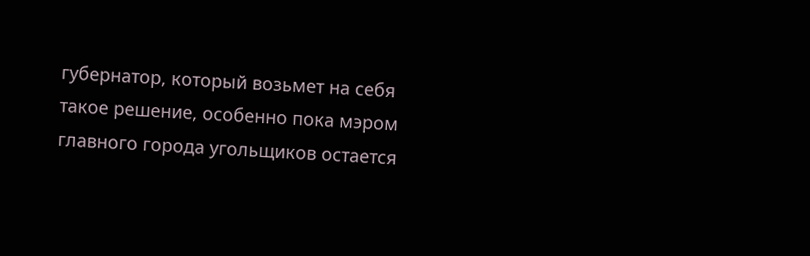губернатор, который возьмет на себя такое решение, особенно пока мэром главного города угольщиков остается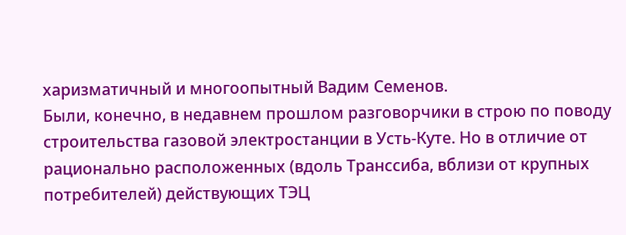харизматичный и многоопытный Вадим Семенов.
Были, конечно, в недавнем прошлом разговорчики в строю по поводу строительства газовой электростанции в Усть-Куте. Но в отличие от рационально расположенных (вдоль Транссиба, вблизи от крупных потребителей) действующих ТЭЦ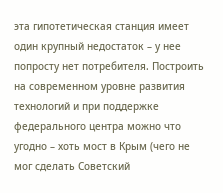эта гипотетическая станция имеет один крупный недостаток – у нее попросту нет потребителя. Построить на современном уровне развития технологий и при поддержке федерального центра можно что угодно – хоть мост в Крым (чего не мог сделать Советский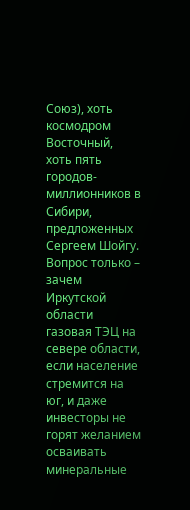Союз), хоть космодром Восточный, хоть пять городов-миллионников в Сибири, предложенных Сергеем Шойгу. Вопрос только – зачем Иркутской области газовая ТЭЦ на севере области, если население стремится на юг, и даже инвесторы не горят желанием осваивать минеральные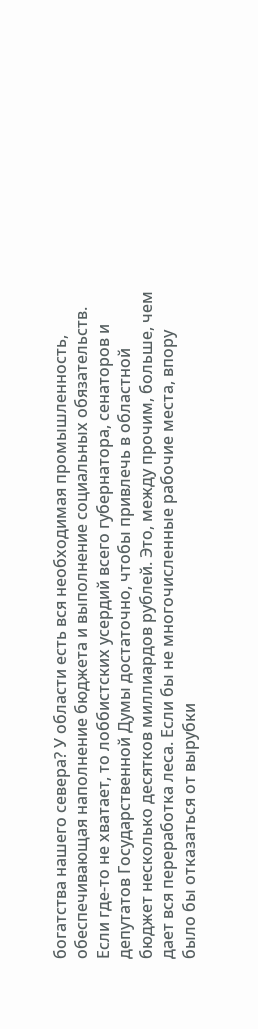богатства нашего севера? У области есть вся необходимая промышленность, обеспечивающая наполнение бюджета и выполнение социальных обязательств.
Если где-то не хватает, то лоббистских усердий всего губернатора, сенаторов и депутатов Государственной Думы достаточно, чтобы привлечь в областной бюджет несколько десятков миллиардов рублей. Это, между прочим, больше, чем дает вся переработка леса. Если бы не многочисленные рабочие места, впору было бы отказаться от вырубки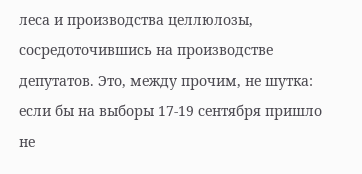леса и производства целлюлозы, сосредоточившись на производстве депутатов. Это, между прочим, не шутка: если бы на выборы 17-19 сентября пришло не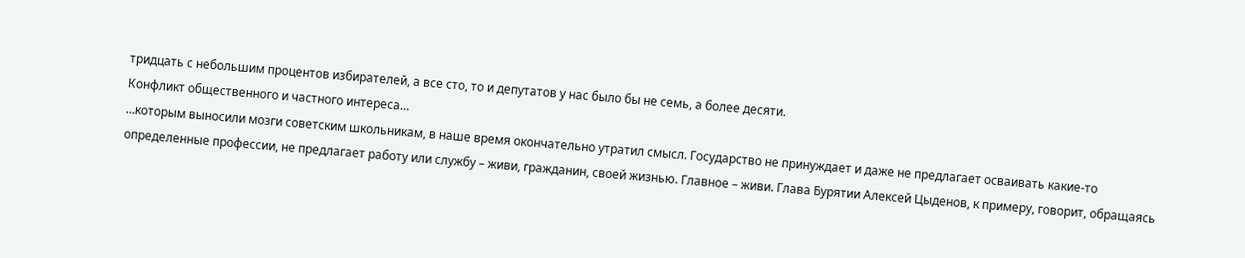тридцать с небольшим процентов избирателей, а все сто, то и депутатов у нас было бы не семь, а более десяти.
Конфликт общественного и частного интереса…
…которым выносили мозги советским школьникам, в наше время окончательно утратил смысл. Государство не принуждает и даже не предлагает осваивать какие-то определенные профессии, не предлагает работу или службу – живи, гражданин, своей жизнью. Главное – живи. Глава Бурятии Алексей Цыденов, к примеру, говорит, обращаясь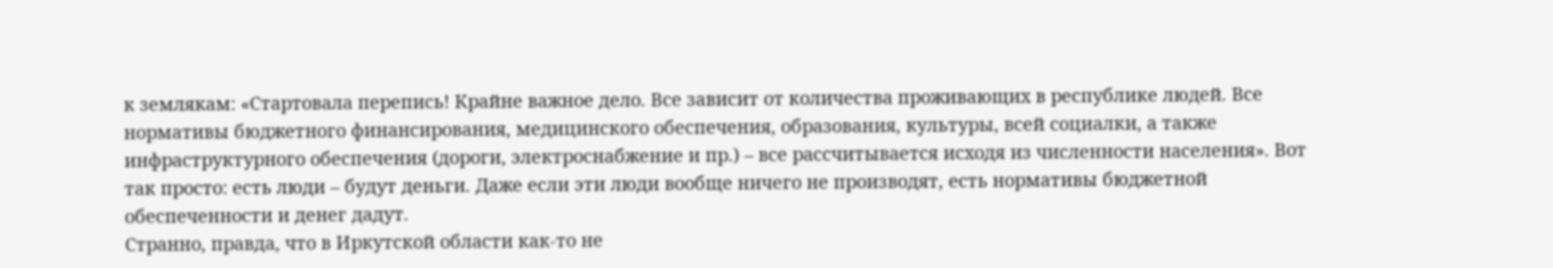к землякам: «Стартовала перепись! Крайне важное дело. Все зависит от количества проживающих в республике людей. Все нормативы бюджетного финансирования, медицинского обеспечения, образования, культуры, всей социалки, а также инфраструктурного обеспечения (дороги, электроснабжение и пр.) – все рассчитывается исходя из численности населения». Вот так просто: есть люди – будут деньги. Даже если эти люди вообще ничего не производят, есть нормативы бюджетной обеспеченности и денег дадут.
Странно, правда, что в Иркутской области как-то не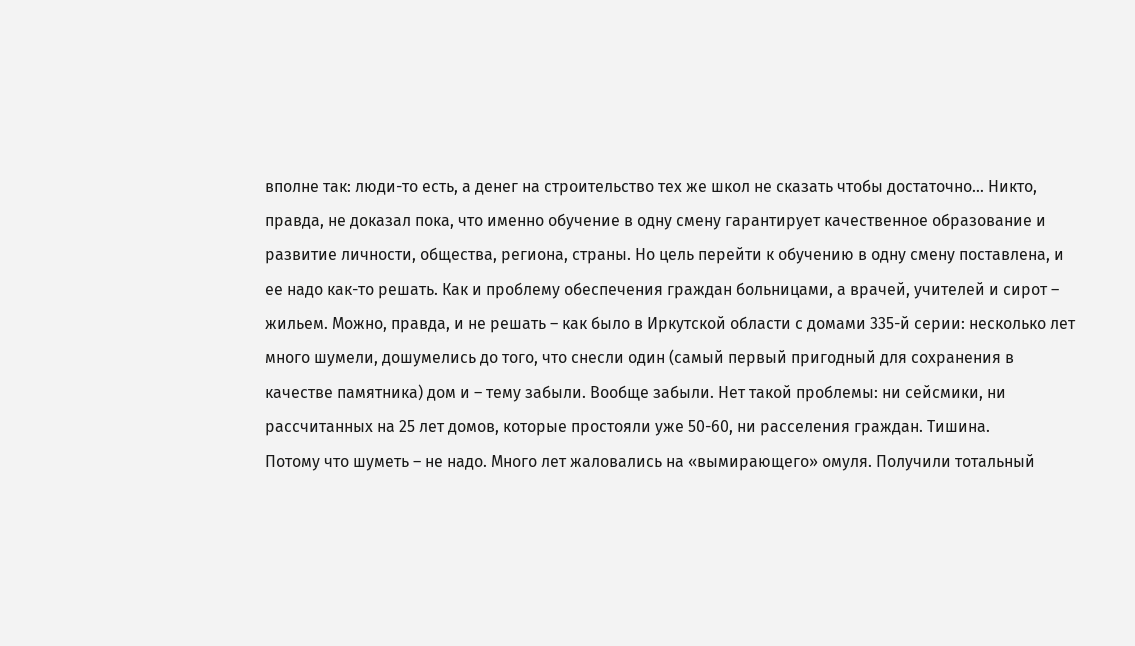вполне так: люди-то есть, а денег на строительство тех же школ не сказать чтобы достаточно… Никто, правда, не доказал пока, что именно обучение в одну смену гарантирует качественное образование и развитие личности, общества, региона, страны. Но цель перейти к обучению в одну смену поставлена, и ее надо как-то решать. Как и проблему обеспечения граждан больницами, а врачей, учителей и сирот – жильем. Можно, правда, и не решать – как было в Иркутской области с домами 335-й серии: несколько лет много шумели, дошумелись до того, что снесли один (самый первый пригодный для сохранения в качестве памятника) дом и – тему забыли. Вообще забыли. Нет такой проблемы: ни сейсмики, ни рассчитанных на 25 лет домов, которые простояли уже 50-60, ни расселения граждан. Тишина.
Потому что шуметь – не надо. Много лет жаловались на «вымирающего» омуля. Получили тотальный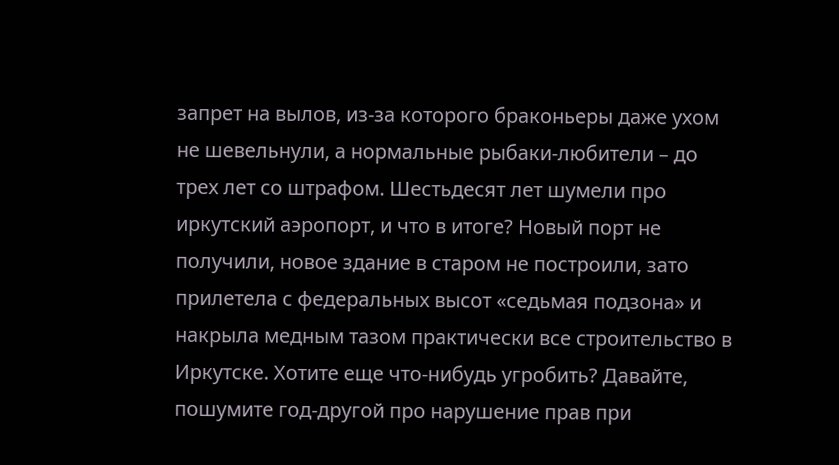запрет на вылов, из-за которого браконьеры даже ухом не шевельнули, а нормальные рыбаки-любители – до трех лет со штрафом. Шестьдесят лет шумели про иркутский аэропорт, и что в итоге? Новый порт не получили, новое здание в старом не построили, зато прилетела с федеральных высот «седьмая подзона» и накрыла медным тазом практически все строительство в Иркутске. Хотите еще что-нибудь угробить? Давайте, пошумите год-другой про нарушение прав при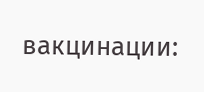вакцинации: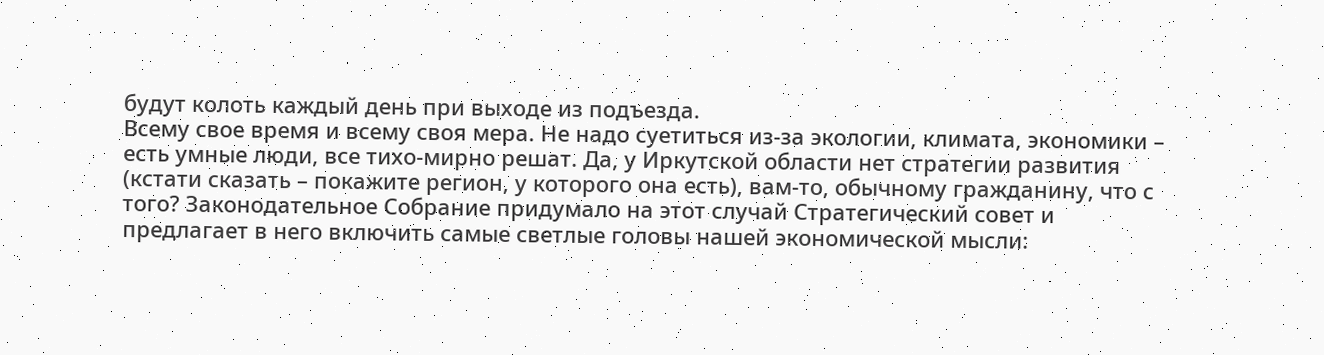будут колоть каждый день при выходе из подъезда.
Всему свое время и всему своя мера. Не надо суетиться из-за экологии, климата, экономики – есть умные люди, все тихо-мирно решат. Да, у Иркутской области нет стратегии развития (кстати сказать – покажите регион, у которого она есть), вам-то, обычному гражданину, что с того? Законодательное Собрание придумало на этот случай Стратегический совет и предлагает в него включить самые светлые головы нашей экономической мысли: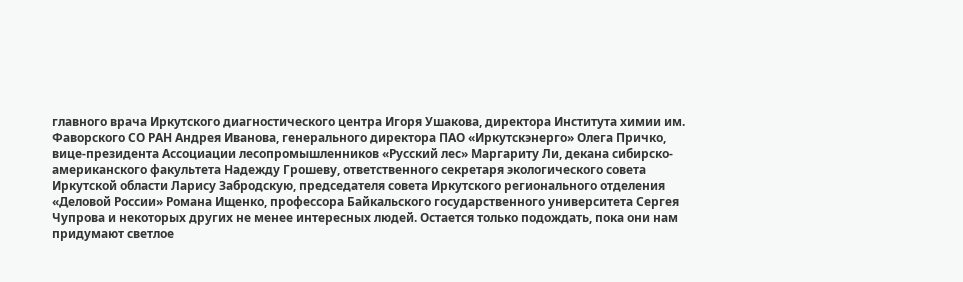главного врача Иркутского диагностического центра Игоря Ушакова, директора Института химии им. Фаворского СО РАН Андрея Иванова, генерального директора ПАО «Иркутскэнерго» Олега Причко, вице-президента Ассоциации лесопромышленников «Русский лес» Маргариту Ли, декана сибирско-американского факультета Надежду Грошеву, ответственного секретаря экологического совета Иркутской области Ларису Забродскую, председателя совета Иркутского регионального отделения «Деловой России» Романа Ищенко, профессора Байкальского государственного университета Сергея Чупрова и некоторых других не менее интересных людей. Остается только подождать, пока они нам придумают светлое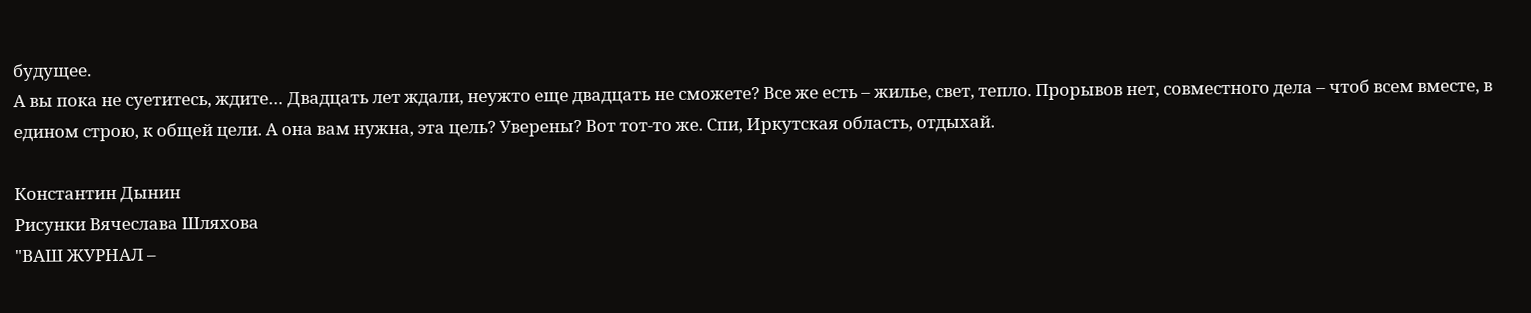будущее.
А вы пока не суетитесь, ждите… Двадцать лет ждали, неужто еще двадцать не сможете? Все же есть – жилье, свет, тепло. Прорывов нет, совместного дела – чтоб всем вместе, в едином строю, к общей цели. А она вам нужна, эта цель? Уверены? Вот тот-то же. Спи, Иркутская область, отдыхай.

Константин Дынин
Рисунки Вячеслава Шляхова
"ВАШ ЖУРНАЛ –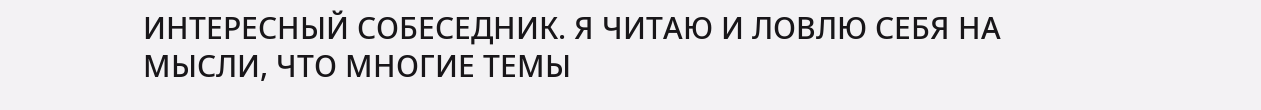ИНТЕРЕСНЫЙ СОБЕСЕДНИК. Я ЧИТАЮ И ЛОВЛЮ СЕБЯ НА МЫСЛИ, ЧТО МНОГИЕ ТЕМЫ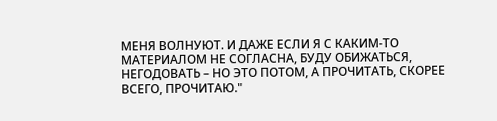МЕНЯ ВОЛНУЮТ. И ДАЖЕ ЕСЛИ Я С КАКИМ-ТО МАТЕРИАЛОМ НЕ СОГЛАСНА, БУДУ ОБИЖАТЬСЯ, НЕГОДОВАТЬ – НО ЭТО ПОТОМ, А ПРОЧИТАТЬ, СКОРЕЕ ВСЕГО, ПРОЧИТАЮ."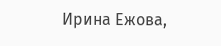Ирина Ежова,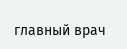главный врач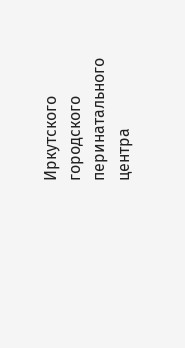Иркутского городского перинатального центра